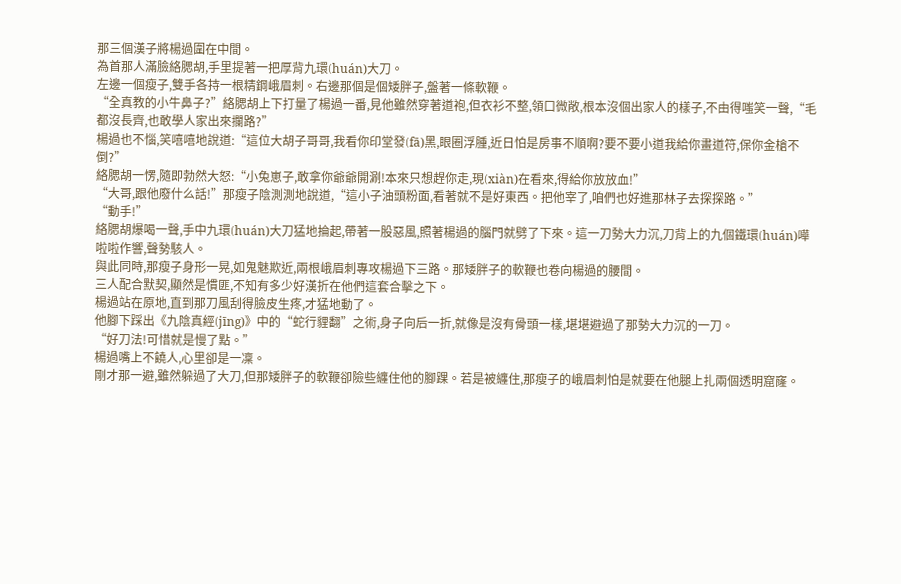那三個漢子將楊過圍在中間。
為首那人滿臉絡腮胡,手里提著一把厚背九環(huán)大刀。
左邊一個瘦子,雙手各持一根精鋼峨眉刺。右邊那個是個矮胖子,盤著一條軟鞭。
“全真教的小牛鼻子?”絡腮胡上下打量了楊過一番,見他雖然穿著道袍,但衣衫不整,領口微敞,根本沒個出家人的樣子,不由得嗤笑一聲,“毛都沒長齊,也敢學人家出來攔路?”
楊過也不惱,笑嘻嘻地說道:“這位大胡子哥哥,我看你印堂發(fā)黑,眼圈浮腫,近日怕是房事不順啊?要不要小道我給你畫道符,保你金槍不倒?”
絡腮胡一愣,隨即勃然大怒:“小兔崽子,敢拿你爺爺開涮!本來只想趕你走,現(xiàn)在看來,得給你放放血!”
“大哥,跟他廢什么話!”那瘦子陰測測地說道,“這小子油頭粉面,看著就不是好東西。把他宰了,咱們也好進那林子去探探路。”
“動手!”
絡腮胡爆喝一聲,手中九環(huán)大刀猛地掄起,帶著一股惡風,照著楊過的腦門就劈了下來。這一刀勢大力沉,刀背上的九個鐵環(huán)嘩啦啦作響,聲勢駭人。
與此同時,那瘦子身形一晃,如鬼魅欺近,兩根峨眉刺專攻楊過下三路。那矮胖子的軟鞭也卷向楊過的腰間。
三人配合默契,顯然是慣匪,不知有多少好漢折在他們這套合擊之下。
楊過站在原地,直到那刀風刮得臉皮生疼,才猛地動了。
他腳下踩出《九陰真經(jīng)》中的“蛇行貍翻”之術,身子向后一折,就像是沒有骨頭一樣,堪堪避過了那勢大力沉的一刀。
“好刀法!可惜就是慢了點。”
楊過嘴上不饒人,心里卻是一凜。
剛才那一避,雖然躲過了大刀,但那矮胖子的軟鞭卻險些纏住他的腳踝。若是被纏住,那瘦子的峨眉刺怕是就要在他腿上扎兩個透明窟窿。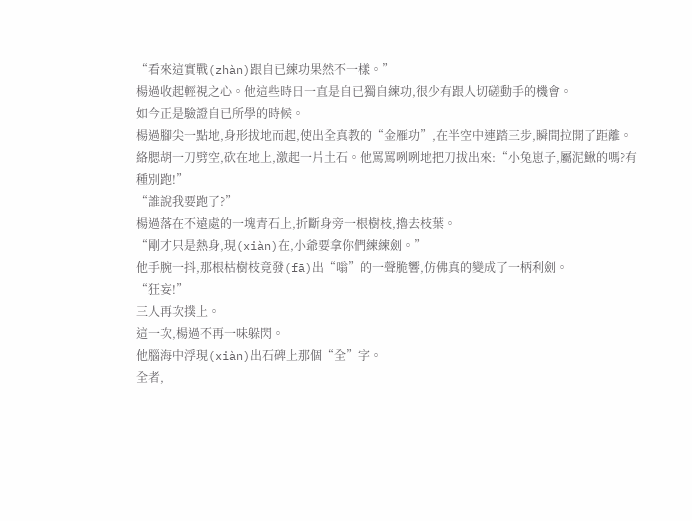“看來這實戰(zhàn)跟自已練功果然不一樣。”
楊過收起輕視之心。他這些時日一直是自已獨自練功,很少有跟人切磋動手的機會。
如今正是驗證自已所學的時候。
楊過腳尖一點地,身形拔地而起,使出全真教的“金雁功”,在半空中連踏三步,瞬間拉開了距離。
絡腮胡一刀劈空,砍在地上,激起一片土石。他罵罵咧咧地把刀拔出來:“小兔崽子,屬泥鰍的嗎?有種別跑!”
“誰說我要跑了?”
楊過落在不遠處的一塊青石上,折斷身旁一根樹枝,擼去枝葉。
“剛才只是熱身,現(xiàn)在,小爺要拿你們練練劍。”
他手腕一抖,那根枯樹枝竟發(fā)出“嗡”的一聲脆響,仿佛真的變成了一柄利劍。
“狂妄!”
三人再次撲上。
這一次,楊過不再一味躲閃。
他腦海中浮現(xiàn)出石碑上那個“全”字。
全者,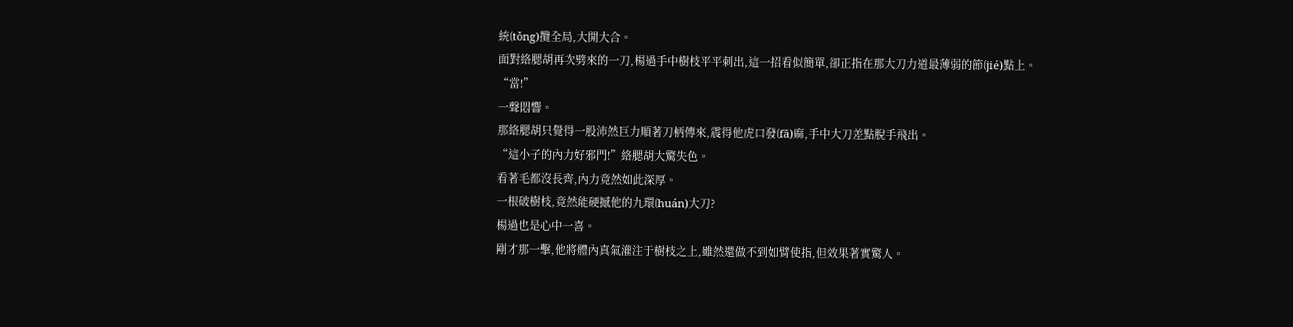統(tǒng)攬全局,大開大合。
面對絡腮胡再次劈來的一刀,楊過手中樹枝平平刺出,這一招看似簡單,卻正指在那大刀力道最薄弱的節(jié)點上。
“當!”
一聲悶響。
那絡腮胡只覺得一股沛然巨力順著刀柄傳來,震得他虎口發(fā)麻,手中大刀差點脫手飛出。
“這小子的內力好邪門!”絡腮胡大驚失色。
看著毛都沒長齊,內力竟然如此深厚。
一根破樹枝,竟然能硬撼他的九環(huán)大刀?
楊過也是心中一喜。
剛才那一擊,他將體內真氣灌注于樹枝之上,雖然還做不到如臂使指,但效果著實驚人。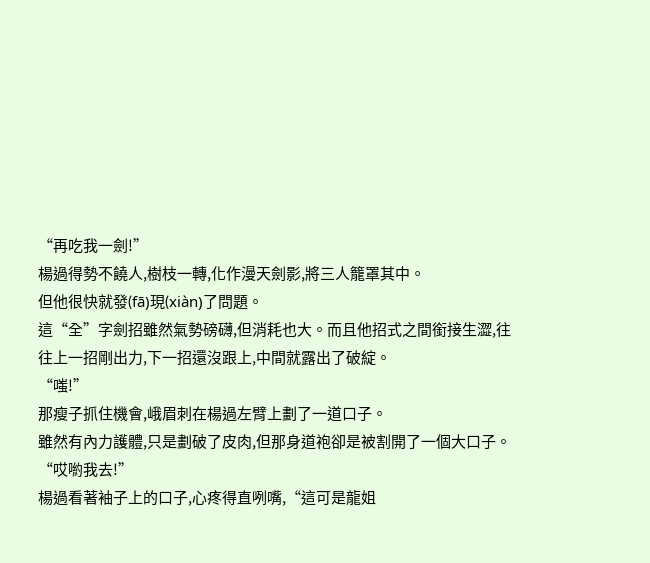“再吃我一劍!”
楊過得勢不饒人,樹枝一轉,化作漫天劍影,將三人籠罩其中。
但他很快就發(fā)現(xiàn)了問題。
這“全”字劍招雖然氣勢磅礴,但消耗也大。而且他招式之間銜接生澀,往往上一招剛出力,下一招還沒跟上,中間就露出了破綻。
“嗤!”
那瘦子抓住機會,峨眉刺在楊過左臂上劃了一道口子。
雖然有內力護體,只是劃破了皮肉,但那身道袍卻是被割開了一個大口子。
“哎喲我去!”
楊過看著袖子上的口子,心疼得直咧嘴,“這可是龍姐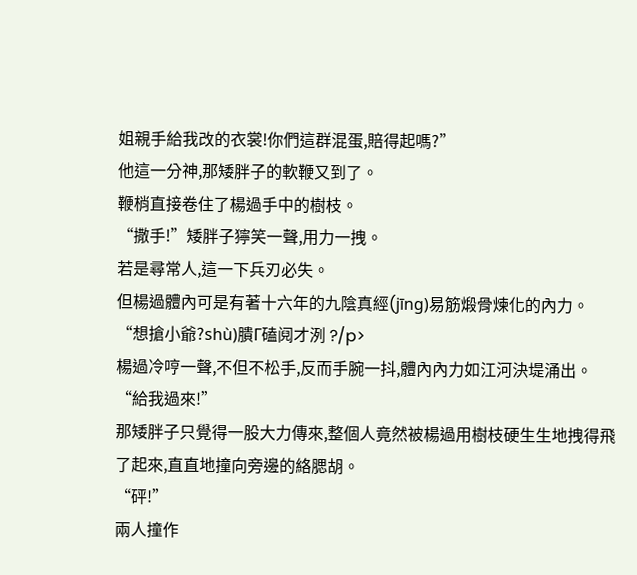姐親手給我改的衣裳!你們這群混蛋,賠得起嗎?”
他這一分神,那矮胖子的軟鞭又到了。
鞭梢直接卷住了楊過手中的樹枝。
“撒手!”矮胖子獰笑一聲,用力一拽。
若是尋常人,這一下兵刃必失。
但楊過體內可是有著十六年的九陰真經(jīng)易筋煅骨煉化的內力。
“想搶小爺?shù)膭Γ磕阋才洌 ?/p>
楊過冷哼一聲,不但不松手,反而手腕一抖,體內內力如江河決堤涌出。
“給我過來!”
那矮胖子只覺得一股大力傳來,整個人竟然被楊過用樹枝硬生生地拽得飛了起來,直直地撞向旁邊的絡腮胡。
“砰!”
兩人撞作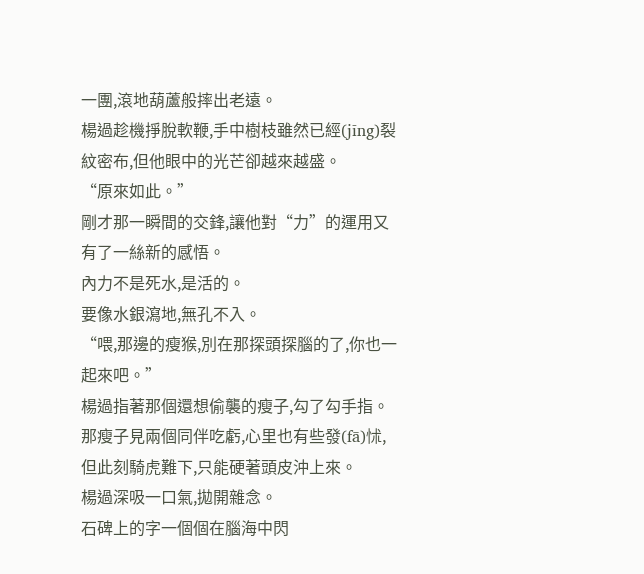一團,滾地葫蘆般摔出老遠。
楊過趁機掙脫軟鞭,手中樹枝雖然已經(jīng)裂紋密布,但他眼中的光芒卻越來越盛。
“原來如此。”
剛才那一瞬間的交鋒,讓他對“力”的運用又有了一絲新的感悟。
內力不是死水,是活的。
要像水銀瀉地,無孔不入。
“喂,那邊的瘦猴,別在那探頭探腦的了,你也一起來吧。”
楊過指著那個還想偷襲的瘦子,勾了勾手指。
那瘦子見兩個同伴吃虧,心里也有些發(fā)怵,但此刻騎虎難下,只能硬著頭皮沖上來。
楊過深吸一口氣,拋開雜念。
石碑上的字一個個在腦海中閃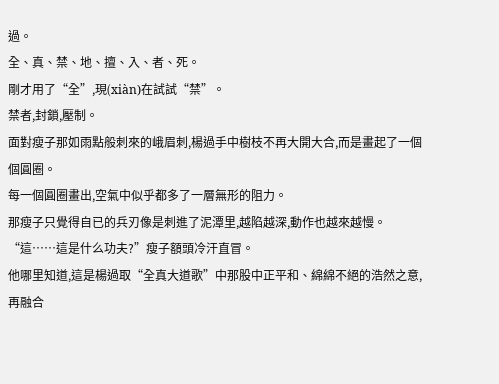過。
全、真、禁、地、擅、入、者、死。
剛才用了“全”,現(xiàn)在試試“禁”。
禁者,封鎖,壓制。
面對瘦子那如雨點般刺來的峨眉刺,楊過手中樹枝不再大開大合,而是畫起了一個個圓圈。
每一個圓圈畫出,空氣中似乎都多了一層無形的阻力。
那瘦子只覺得自已的兵刃像是刺進了泥潭里,越陷越深,動作也越來越慢。
“這……這是什么功夫?”瘦子額頭冷汗直冒。
他哪里知道,這是楊過取“全真大道歌”中那股中正平和、綿綿不絕的浩然之意,再融合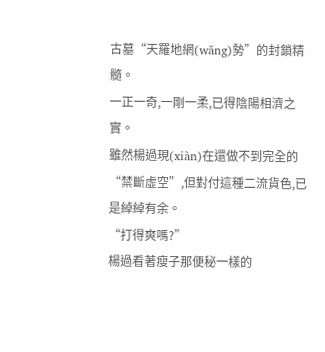古墓“天羅地網(wǎng)勢”的封鎖精髓。
一正一奇,一剛一柔,已得陰陽相濟之實。
雖然楊過現(xiàn)在還做不到完全的“禁斷虛空”,但對付這種二流貨色,已是綽綽有余。
“打得爽嗎?”
楊過看著瘦子那便秘一樣的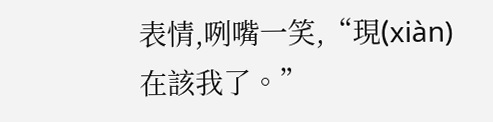表情,咧嘴一笑,“現(xiàn)在該我了。”